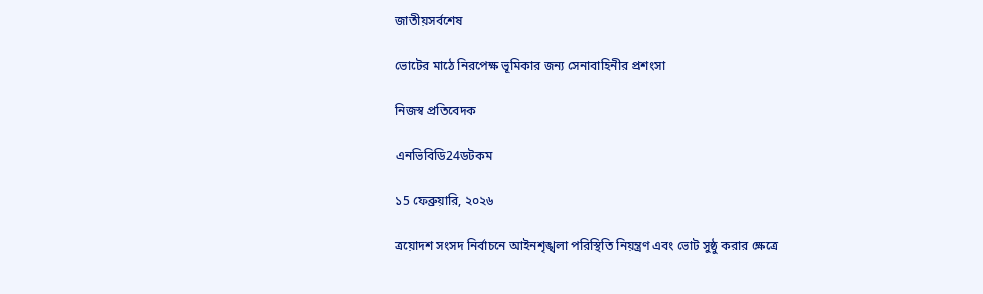জাতীয়সর্বশেষ

ভোটের মাঠে নিরপেক্ষ ভূমিকার জন্য সেনাবাহিনীর প্রশংসা

নিজস্ব প্রতিবেদক

এনভিবিডি24ডটকম

১5 ফেব্রুয়ারি, ২০২৬

ত্রয়োদশ সংসদ নির্বাচনে আইনশৃঙ্খলা পরিস্থিতি নিয়ন্ত্রণ এবং ভোট সুষ্ঠু করার ক্ষেত্রে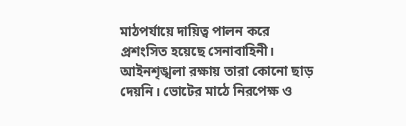মাঠপর্যায়ে দায়িত্ব পালন করে প্রশংসিত হয়েছে সেনাবাহিনী। আইনশৃঙ্খলা রক্ষায় তারা কোনো ছাড় দেয়নি। ভোটের মাঠে নিরপেক্ষ ও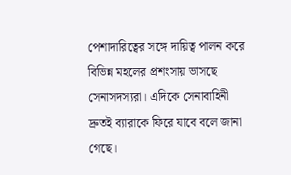পেশাদারিত্বের সঙ্গে দায়িত্ব পালন করে বিভিন্ন মহলের প্রশংসায় ভাসছে সেনাসদস্যরা। এদিকে সেনাবাহিনী দ্রুতই ব্যারাকে ফিরে যাবে বলে জানা গেছে।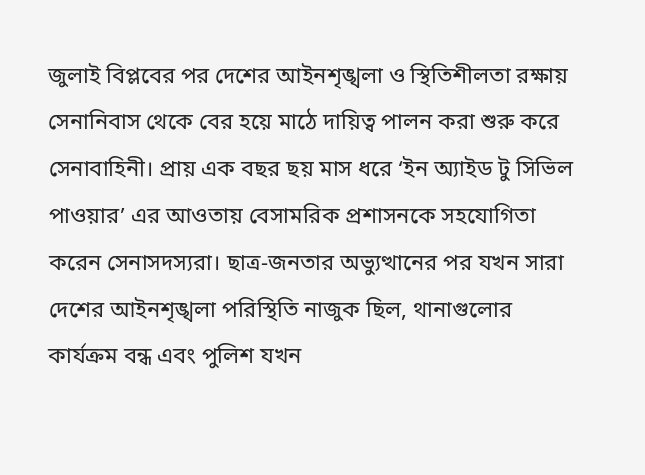জুলাই বিপ্লবের পর দেশের আইনশৃঙ্খলা ও স্থিতিশীলতা রক্ষায় সেনানিবাস থেকে বের হয়ে মাঠে দায়িত্ব পালন করা শুরু করে সেনাবাহিনী। প্রায় এক বছর ছয় মাস ধরে ‘ইন অ্যাইড টু সিভিল পাওয়ার’ এর আওতায় বেসামরিক প্রশাসনকে সহযোগিতা করেন সেনাসদস্যরা। ছাত্র-জনতার অভ্যুত্থানের পর যখন সারা দেশের আইনশৃঙ্খলা পরিস্থিতি নাজুক ছিল, থানাগুলোর কার্যক্রম বন্ধ এবং পুলিশ যখন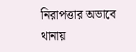নিরাপত্তার অভাবে থানায়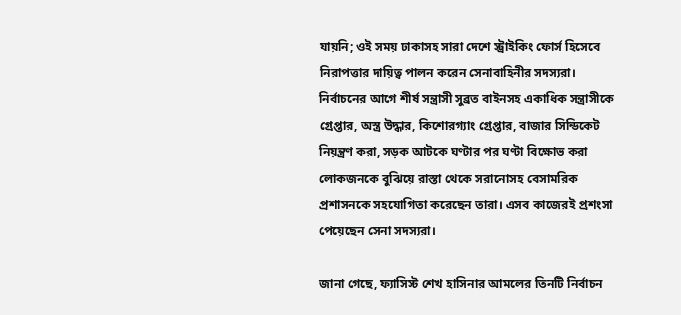যায়নি; ওই সময় ঢাকাসহ সারা দেশে স্ট্রাইকিং ফোর্স হিসেবে নিরাপত্তার দায়িত্ব পালন করেন সেনাবাহিনীর সদস্যরা। নির্বাচনের আগে শীর্ষ সন্ত্রাসী সুব্রত বাইনসহ একাধিক সন্ত্রাসীকে গ্রেপ্তার, অস্ত্র উদ্ধার, কিশোরগ্যাং গ্রেপ্তার, বাজার সিন্ডিকেট নিয়ন্ত্রণ করা, সড়ক আটকে ঘণ্টার পর ঘণ্টা বিক্ষোভ করা লোকজনকে বুঝিয়ে রাস্তা থেকে সরানোসহ বেসামরিক প্রশাসনকে সহযোগিতা করেছেন তারা। এসব কাজেরই প্রশংসা পেয়েছেন সেনা সদস্যরা।

জানা গেছে, ফ্যাসিস্ট শেখ হাসিনার আমলের তিনটি নির্বাচন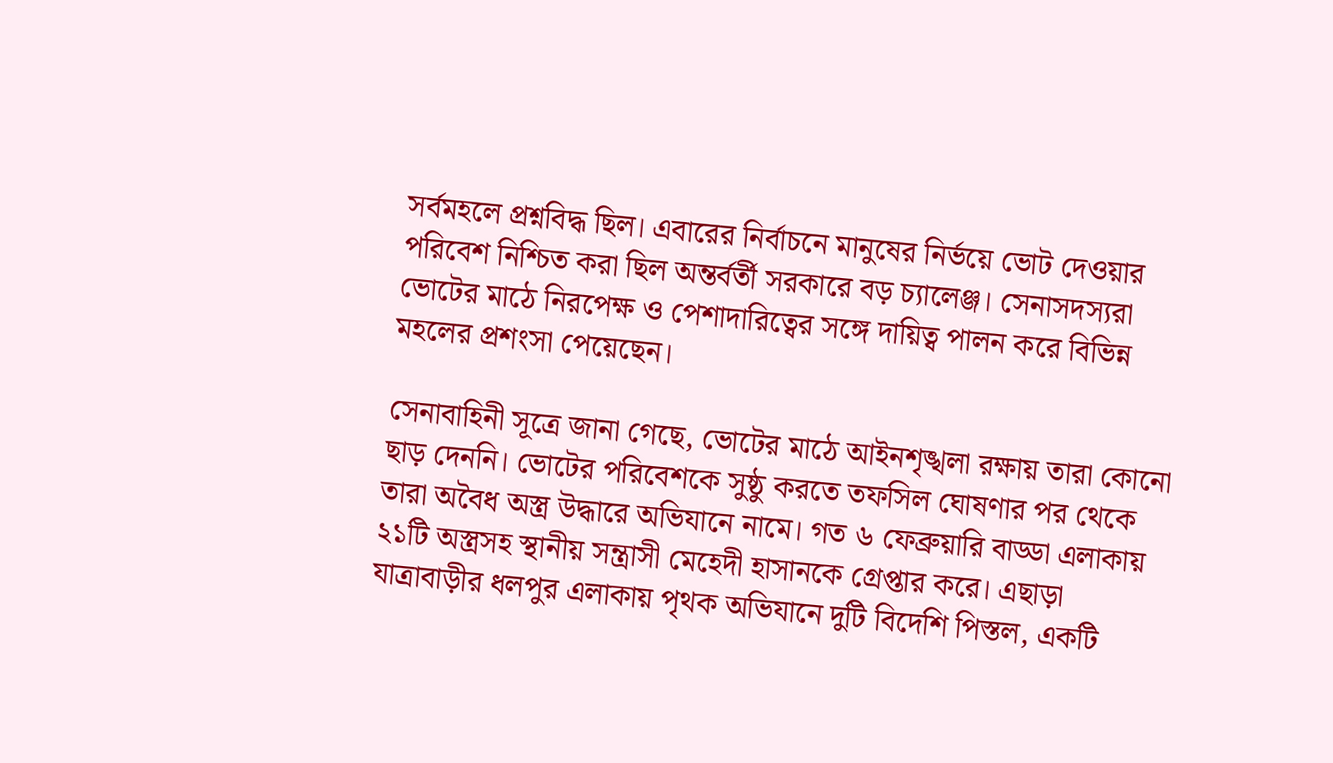সর্বমহলে প্রশ্নবিদ্ধ ছিল। এবারের নির্বাচনে মানুষের নির্ভয়ে ভোট দেওয়ার পরিবেশ নিশ্চিত করা ছিল অন্তর্বর্তী সরকারে বড় চ্যালেঞ্জ। সেনাসদস্যরা ভোটের মাঠে নিরপেক্ষ ও পেশাদারিত্বের সঙ্গে দায়িত্ব পালন করে বিভিন্ন মহলের প্রশংসা পেয়েছেন।

সেনাবাহিনী সূত্রে জানা গেছে, ভোটের মাঠে আইনশৃঙ্খলা রক্ষায় তারা কোনো ছাড় দেননি। ভোটের পরিবেশকে সুষ্ঠু করতে তফসিল ঘোষণার পর থেকে তারা অবৈধ অস্ত্র উদ্ধারে অভিযানে নামে। গত ৬ ফেব্রুয়ারি বাড্ডা এলাকায় ২১টি অস্ত্রসহ স্থানীয় সন্ত্রাসী মেহেদী হাসানকে গ্রেপ্তার করে। এছাড়া যাত্রাবাড়ীর ধলপুর এলাকায় পৃথক অভিযানে দুটি বিদেশি পিস্তল, একটি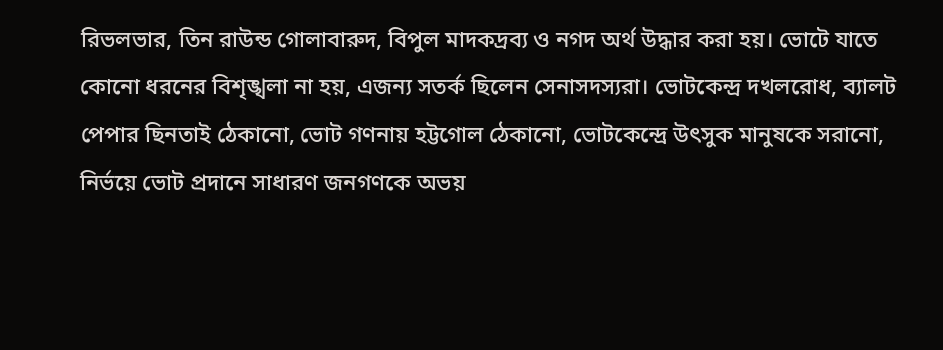রিভলভার, তিন রাউন্ড গোলাবারুদ, বিপুল মাদকদ্রব্য ও নগদ অর্থ উদ্ধার করা হয়। ভোটে যাতে কোনো ধরনের বিশৃঙ্খলা না হয়, এজন্য সতর্ক ছিলেন সেনাসদস্যরা। ভোটকেন্দ্র দখলরোধ, ব্যালট পেপার ছিনতাই ঠেকানো, ভোট গণনায় হট্টগোল ঠেকানো, ভোটকেন্দ্রে উৎসুক মানুষকে সরানো, নির্ভয়ে ভোট প্রদানে সাধারণ জনগণকে অভয়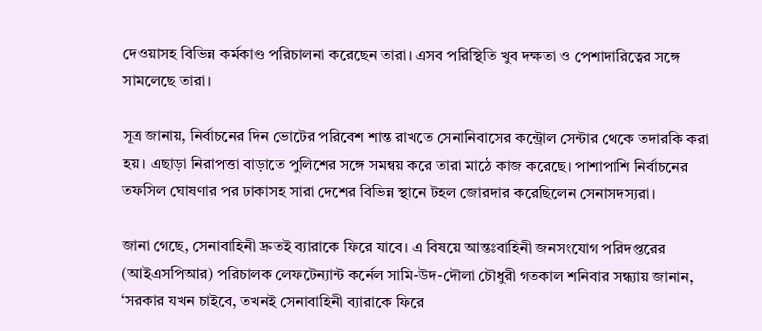দেওয়াসহ বিভিন্ন কর্মকাণ্ড পরিচালনা করেছেন তারা। এসব পরিস্থিতি খুব দক্ষতা ও পেশাদারিত্বের সঙ্গে সামলেছে তারা।

সূত্র জানায়, নির্বাচনের দিন ভোটের পরিবেশ শান্ত রাখতে সেনানিবাসের কন্ট্রোল সেন্টার থেকে তদারকি করা হয়। এছাড়া নিরাপত্তা বাড়াতে পুলিশের সঙ্গে সমন্বয় করে তারা মাঠে কাজ করেছে। পাশাপাশি নির্বাচনের তফসিল ঘোষণার পর ঢাকাসহ সারা দেশের বিভিন্ন স্থানে টহল জোরদার করেছিলেন সেনাসদস্যরা।

জানা গেছে, সেনাবাহিনী দ্রুতই ব্যারাকে ফিরে যাবে। এ বিষয়ে আন্তঃবাহিনী জনসংযোগ পরিদপ্তরের (আইএসপিআর) পরিচালক লেফটেন্যান্ট কর্নেল সামি-উদ-দৌলা চৌধুরী গতকাল শনিবার সন্ধ্যায় জানান, ‘সরকার যখন চাইবে, তখনই সেনাবাহিনী ব্যারাকে ফিরে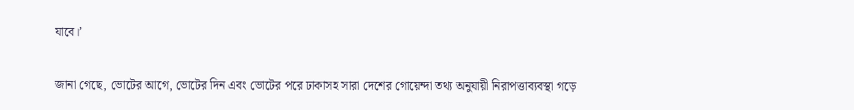যাবে।’

জানা গেছে, ভোটের আগে, ভোটের দিন এবং ভোটের পরে ঢাকাসহ সারা দেশের গোয়েন্দা তথ্য অনুযায়ী নিরাপত্তাব্যবস্থা গড়ে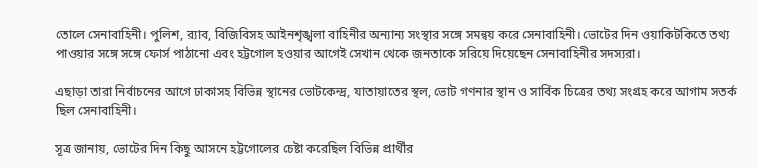তোলে সেনাবাহিনী। পুলিশ, র‌্যাব, বিজিবিসহ আইনশৃঙ্খলা বাহিনীর অন্যান্য সংস্থার সঙ্গে সমন্বয় করে সেনাবাহিনী। ভোটের দিন ওয়াকিটকিতে তথ্য পাওয়ার সঙ্গে সঙ্গে ফোর্স পাঠানো এবং হট্টগোল হওয়ার আগেই সেখান থেকে জনতাকে সরিয়ে দিয়েছেন সেনাবাহিনীর সদস্যরা।

এছাড়া তারা নির্বাচনের আগে ঢাকাসহ বিভিন্ন স্থানের ভোটকেন্দ্র, যাতায়াতের স্থল, ভোট গণনার স্থান ও সার্বিক চিত্রের তথ্য সংগ্রহ করে আগাম সতর্ক ছিল সেনাবাহিনী।

সূত্র জানায়, ভোটের দিন কিছু আসনে হট্টগোলের চেষ্টা করেছিল বিভিন্ন প্রার্থীর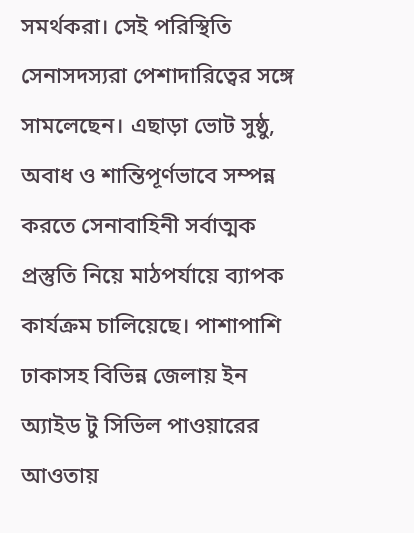সমর্থকরা। সেই পরিস্থিতি সেনাসদস্যরা পেশাদারিত্বের সঙ্গে সামলেছেন। এছাড়া ভোট সুষ্ঠু, অবাধ ও শান্তিপূর্ণভাবে সম্পন্ন করতে সেনাবাহিনী সর্বাত্মক প্রস্তুতি নিয়ে মাঠপর্যায়ে ব্যাপক কার্যক্রম চালিয়েছে। পাশাপাশি ঢাকাসহ বিভিন্ন জেলায় ইন অ্যাইড টু সিভিল পাওয়ারের আওতায়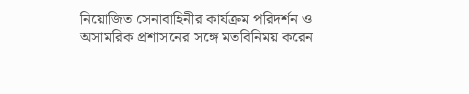নিয়োজিত সেনাবাহিনীর কার্যক্রম পরিদর্শন ও অসামরিক প্রশাসনের সঙ্গে মতবিনিময় করেন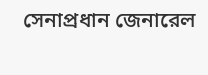সেনাপ্রধান জেনারেল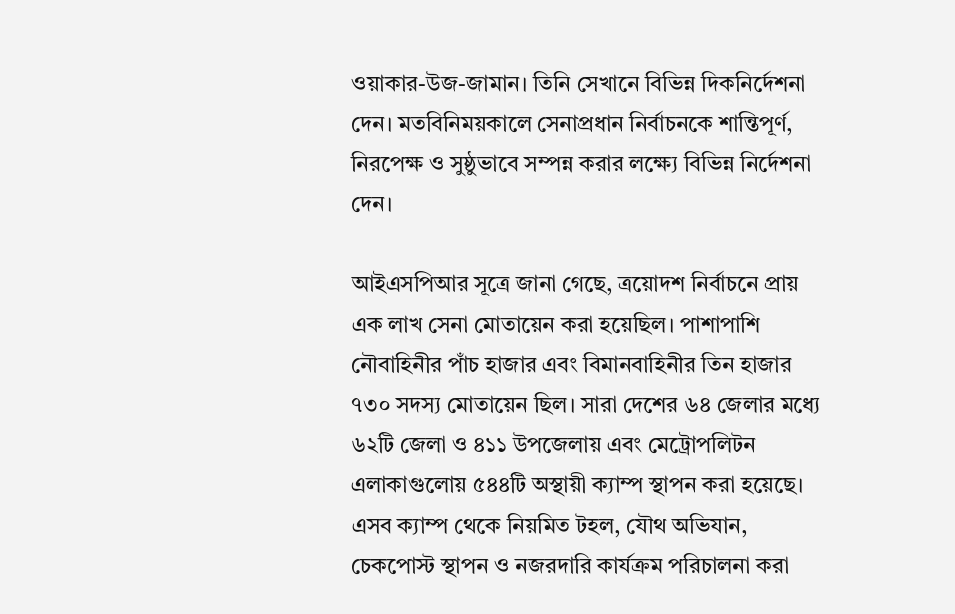ওয়াকার-উজ-জামান। তিনি সেখানে বিভিন্ন দিকনির্দেশনা দেন। মতবিনিময়কালে সেনাপ্রধান নির্বাচনকে শান্তিপূর্ণ, নিরপেক্ষ ও সুষ্ঠুভাবে সম্পন্ন করার লক্ষ্যে বিভিন্ন নির্দেশনা দেন।

আইএসপিআর সূত্রে জানা গেছে, ত্রয়োদশ নির্বাচনে প্রায় এক লাখ সেনা মোতায়েন করা হয়েছিল। পাশাপাশি নৌবাহিনীর পাঁচ হাজার এবং বিমানবাহিনীর তিন হাজার ৭৩০ সদস্য মোতায়েন ছিল। সারা দেশের ৬৪ জেলার মধ্যে ৬২টি জেলা ও ৪১১ উপজেলায় এবং মেট্রোপলিটন এলাকাগুলোয় ৫৪৪টি অস্থায়ী ক্যাম্প স্থাপন করা হয়েছে। এসব ক্যাম্প থেকে নিয়মিত টহল, যৌথ অভিযান, চেকপোস্ট স্থাপন ও নজরদারি কার্যক্রম পরিচালনা করা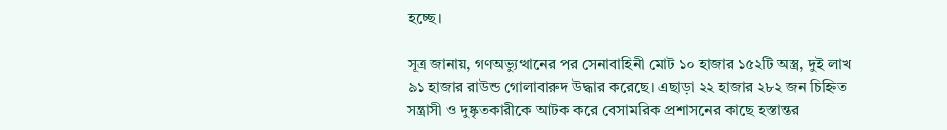হচ্ছে।

সূত্র জানায়, গণঅভ্যুত্থানের পর সেনাবাহিনী মোট ১০ হাজার ১৫২টি অস্ত্র, দুই লাখ ৯১ হাজার রাউন্ড গোলাবারুদ উদ্ধার করেছে। এছাড়া ২২ হাজার ২৮২ জন চিহ্নিত সন্ত্রাসী ও দুষ্কৃতকারীকে আটক করে বেসামরিক প্রশাসনের কাছে হস্তান্তর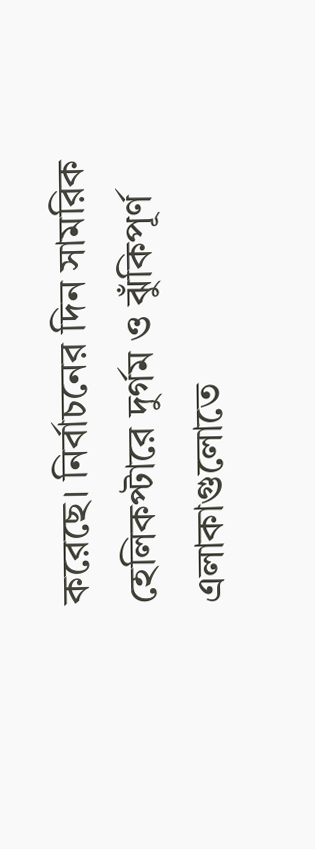করেছে। নির্বাচনের দিন সামরিক হেলিকপ্টারে দুর্গম ও ঝুঁকিপূর্ণ এলাকাগুলোতে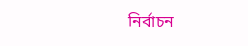নির্বাচন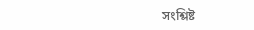সংশ্লিষ্ট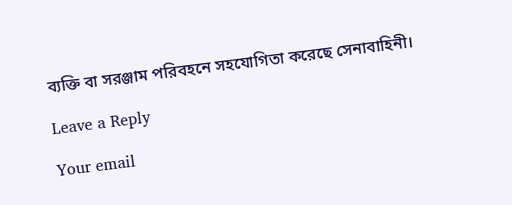ব্যক্তি বা সরঞ্জাম পরিবহনে সহযোগিতা করেছে সেনাবাহিনী।

Leave a Reply

Your email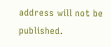address will not be published.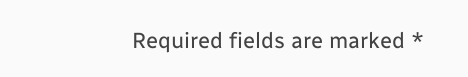Required fields are marked *